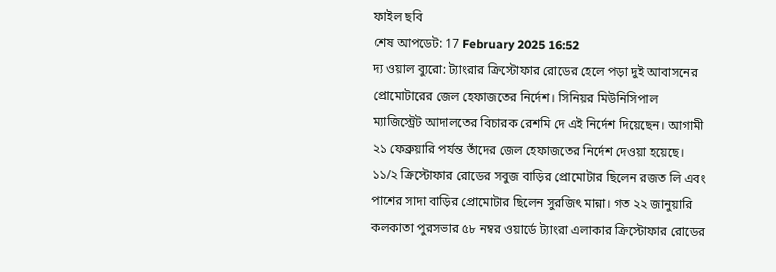ফাইল ছবি
শেষ আপডেট: 17 February 2025 16:52
দ্য ওয়াল ব্যুরো: ট্যাংরার ক্রিস্টোফার রোডের হেলে পড়া দুই আবাসনের প্রোমোটারের জেল হেফাজতের নির্দেশ। সিনিয়র মিউনিসিপাল ম্যাজিস্ট্রেট আদালতের বিচারক রেশমি দে এই নির্দেশ দিয়েছেন। আগামী ২১ ফেব্রুয়ারি পর্যন্ত তাঁদের জেল হেফাজতের নির্দেশ দেওয়া হয়েছে।
১১/২ ক্রিস্টোফার রোডের সবুজ বাড়ির প্রোমোটার ছিলেন রজত লি এবং পাশের সাদা বাড়ির প্রোমোটার ছিলেন সুরজিৎ মান্না। গত ২২ জানুয়ারি কলকাতা পুরসভার ৫৮ নম্বর ওয়ার্ডে ট্যাংরা এলাকার ক্রিস্টোফার রোডের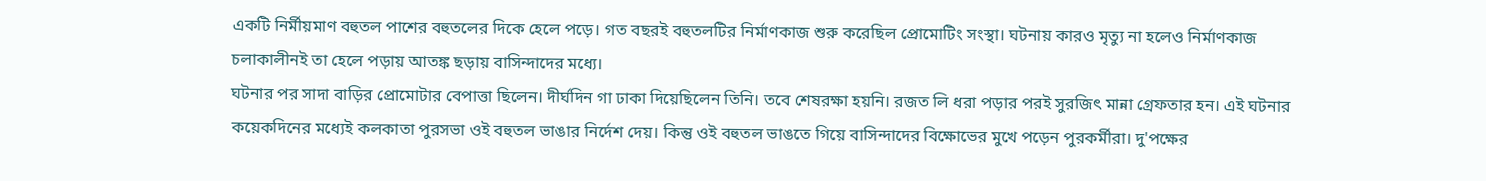একটি নির্মীয়মাণ বহুতল পাশের বহুতলের দিকে হেলে পড়ে। গত বছরই বহুতলটির নির্মাণকাজ শুরু করেছিল প্রোমোটিং সংস্থা। ঘটনায় কারও মৃত্যু না হলেও নির্মাণকাজ চলাকালীনই তা হেলে পড়ায় আতঙ্ক ছড়ায় বাসিন্দাদের মধ্যে।
ঘটনার পর সাদা বাড়ির প্রোমোটার বেপাত্তা ছিলেন। দীর্ঘদিন গা ঢাকা দিয়েছিলেন তিনি। তবে শেষরক্ষা হয়নি। রজত লি ধরা পড়ার পরই সুরজিৎ মান্না গ্রেফতার হন। এই ঘটনার কয়েকদিনের মধ্যেই কলকাতা পুরসভা ওই বহুতল ভাঙার নির্দেশ দেয়। কিন্তু ওই বহুতল ভাঙতে গিয়ে বাসিন্দাদের বিক্ষোভের মুখে পড়েন পুরকর্মীরা। দু'পক্ষের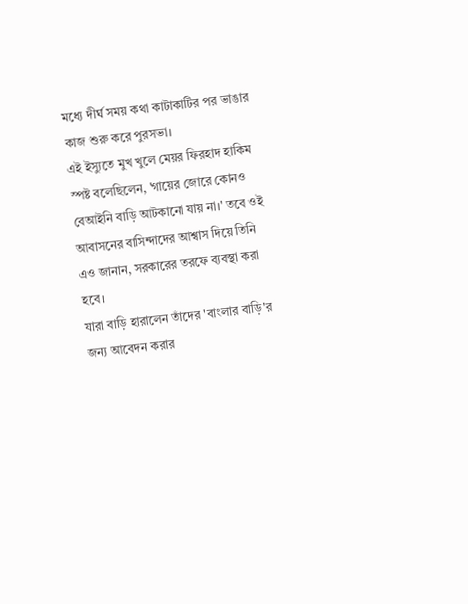মধ্যে দীর্ঘ সময় কথা কাটাকাটির পর ভাঙার কাজ শুরু করে পুরসভা।
এই ইস্যুতে মুখ খুলে মেয়র ফিরহাদ হাকিম স্পষ্ট বলেছিলেন, 'গায়ের জোরে কোনও বেআইনি বাড়ি আটকানো যায় না।' তবে ওই আবাসনের বাসিন্দাদের আশ্বাস দিয়ে তিনি এও জানান, সরকারের তরফে ব্যবস্থা করা হবে।
যারা বাড়ি হারালেন তাঁদের 'বাংলার বাড়ি'র জন্য আবেদন করার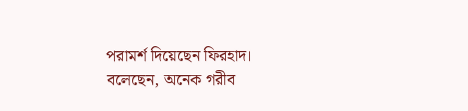পরামর্শ দিয়েছেন ফিরহাদ। বলেছেন, অনেক গরীব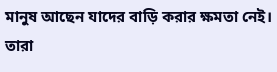মানুষ আছেন যাদের বাড়ি করার ক্ষমতা নেই। তারা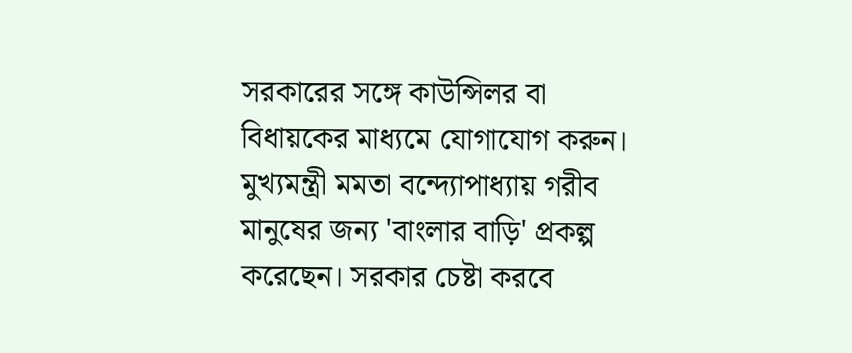সরকারের সঙ্গে কাউন্সিলর বা বিধায়কের মাধ্যমে যোগাযোগ করুন। মুখ্যমন্ত্রী মমতা বন্দ্যোপাধ্যায় গরীব মানুষের জন্য 'বাংলার বাড়ি' প্রকল্প করেছেন। সরকার চেষ্টা করবে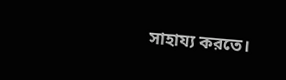সাহায্য করতে।